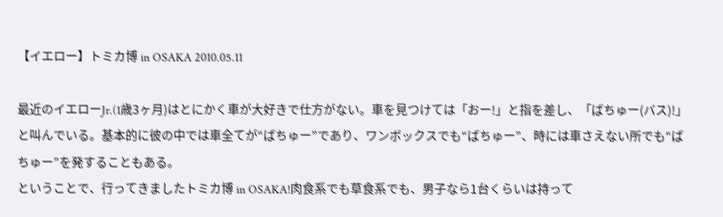【イエロー】トミカ博 in OSAKA 2010.05.11

最近のイエローJr.(1歳3ヶ月)はとにかく車が大好きで仕方がない。車を見つけては「おー!」と指を差し、「ばちゅー(バス)!」と叫んでいる。基本的に彼の中では車全てが“ばちゅー”であり、ワンボックスでも“ばちゅー”、時には車さえない所でも“ばちゅー”を発することもある。
ということで、行ってきましたトミカ博 in OSAKA!肉食系でも草食系でも、男子なら1台くらいは持って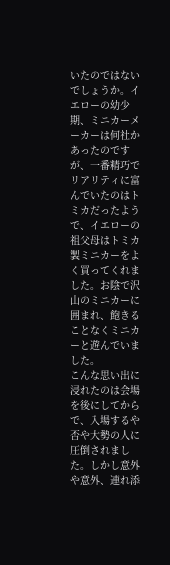いたのではないでしょうか。イエローの幼少期、ミニカーメーカーは何社かあったのですが、一番精巧でリアリティに富んでいたのはトミカだったようで、イエローの祖父母はトミカ製ミニカーをよく買ってくれました。お陰で沢山のミニカーに囲まれ、飽きることなくミニカーと遊んでいました。
こんな思い出に浸れたのは会場を後にしてからで、入場するや否や大勢の人に圧倒されました。しかし意外や意外、連れ添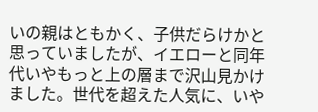いの親はともかく、子供だらけかと思っていましたが、イエローと同年代いやもっと上の層まで沢山見かけました。世代を超えた人気に、いや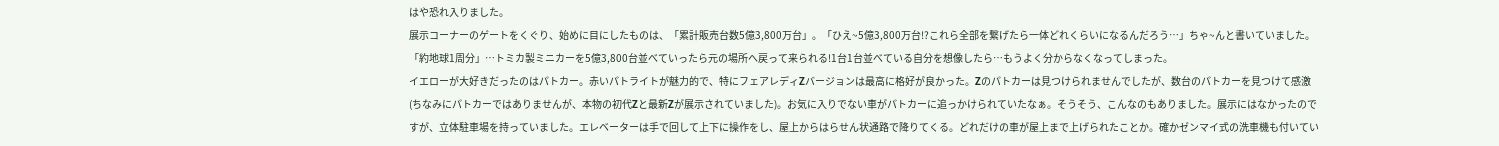はや恐れ入りました。
展示コーナーのゲートをくぐり、始めに目にしたものは、「累計販売台数5億3,800万台」。「ひえ~5億3,800万台!?これら全部を繋げたら一体どれくらいになるんだろう…」ちゃ~んと書いていました。「約地球1周分」…トミカ製ミニカーを5億3,800台並べていったら元の場所へ戻って来られる!1台1台並べている自分を想像したら…もうよく分からなくなってしまった。
イエローが大好きだったのはパトカー。赤いパトライトが魅力的で、特にフェアレディZバージョンは最高に格好が良かった。Zのパトカーは見つけられませんでしたが、数台のパトカーを見つけて感激(ちなみにパトカーではありませんが、本物の初代Zと最新Zが展示されていました)。お気に入りでない車がパトカーに追っかけられていたなぁ。そうそう、こんなのもありました。展示にはなかったのですが、立体駐車場を持っていました。エレベーターは手で回して上下に操作をし、屋上からはらせん状通路で降りてくる。どれだけの車が屋上まで上げられたことか。確かゼンマイ式の洗車機も付いてい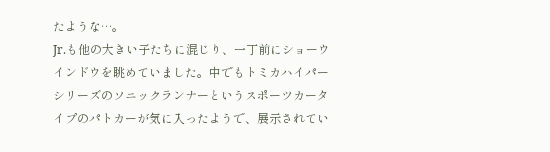たような…。
Jr.も他の大きい子たちに混じり、一丁前にショーウインドウを眺めていました。中でもトミカハイパーシリーズのソニックランナーというスポーツカータイプのパトカーが気に入ったようで、展示されてい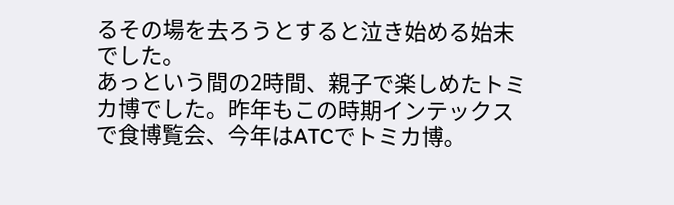るその場を去ろうとすると泣き始める始末でした。
あっという間の2時間、親子で楽しめたトミカ博でした。昨年もこの時期インテックスで食博覧会、今年はATCでトミカ博。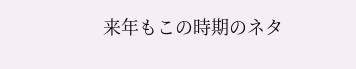来年もこの時期のネタ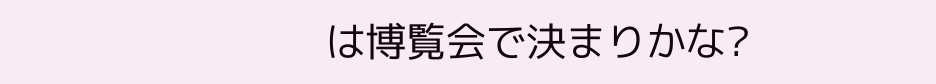は博覧会で決まりかな?